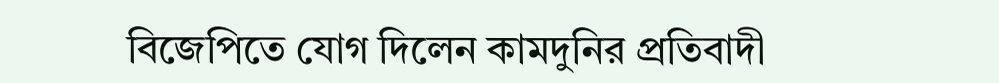বিজেপিতে যোগ দিলেন কামদুনির প্রতিবাদী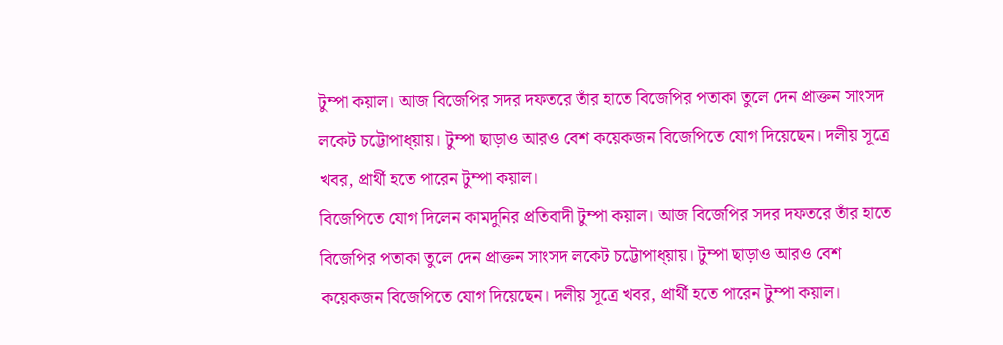টুম্পা কয়াল। আজ বিজেপির সদর দফতরে তাঁর হাতে বিজেপির পতাকা তুলে দেন প্রাক্তন সাংসদ লকেট চট্টোপাধ্য়ায়। টুম্পা ছাড়াও আরও বেশ কয়েকজন বিজেপিতে যোগ দিয়েছেন। দলীয় সূত্রে খবর, প্রার্থী হতে পারেন টুম্পা কয়াল।
বিজেপিতে যোগ দিলেন কামদুনির প্রতিবাদী টুম্পা কয়াল। আজ বিজেপির সদর দফতরে তাঁর হাতে বিজেপির পতাকা তুলে দেন প্রাক্তন সাংসদ লকেট চট্টোপাধ্য়ায়। টুম্পা ছাড়াও আরও বেশ কয়েকজন বিজেপিতে যোগ দিয়েছেন। দলীয় সূত্রে খবর, প্রার্থী হতে পারেন টুম্পা কয়াল।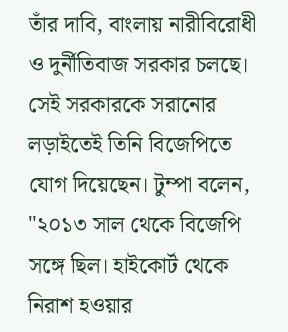তাঁর দাবি, বাংলায় নারীবিরোধী ও দুর্নীতিবাজ সরকার চলছে। সেই সরকারকে সরানোর লড়াইতেই তিনি বিজেপিতে যোগ দিয়েছেন। টুম্পা বলেন, "২০১৩ সাল থেকে বিজেপি সঙ্গে ছিল। হাইকোর্ট থেকে নিরাশ হওয়ার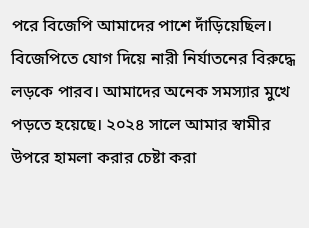পরে বিজেপি আমাদের পাশে দাঁড়িয়েছিল। বিজেপিতে যোগ দিয়ে নারী নির্যাতনের বিরুদ্ধে লড়কে পারব। আমাদের অনেক সমস্যার মুখে পড়তে হয়েছে। ২০২৪ সালে আমার স্বামীর উপরে হামলা করার চেষ্টা করা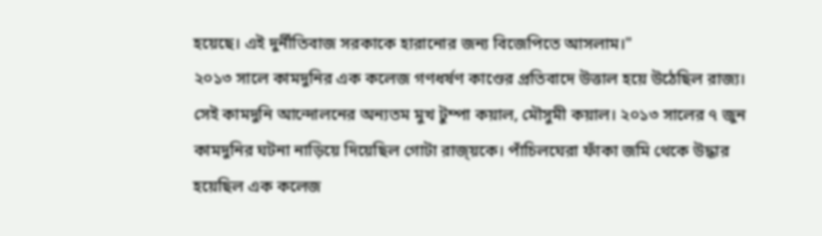হয়েছে। এই দুর্নীতিবাজ সরকাকে হারানোর জন্য বিজেপিতে আসলাম।"
২০১৩ সালে কামদুনির এক কলেজ গণধর্ষণ কাণ্ডের প্রতিবাদে উত্তাল হয়ে উঠেছিল রাজ্য। সেই কামদুনি আন্দোলনের অন্যতম মুখ টুম্পা কয়াল, মৌসুমী কয়াল। ২০১৩ সালের ৭ জুন কামদুনির ঘটনা নাড়িয়ে দিয়েছিল গোটা রাজ্য়কে। পাঁচিলঘেরা ফাঁকা জমি থেকে উদ্ধার হয়েছিল এক কলেজ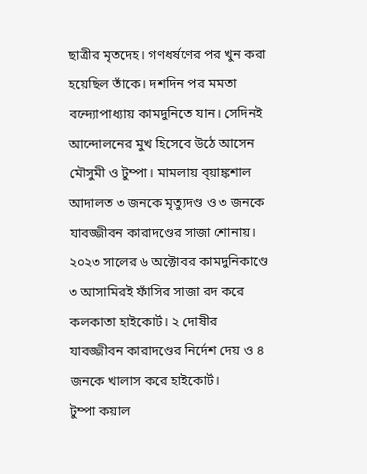ছাত্রীর মৃতদেহ। গণধর্ষণের পর খুন করা হয়েছিল তাঁকে। দশদিন পর মমতা বন্দ্যোপাধ্যায় কামদুনিতে যান। সেদিনই আন্দোলনের মুখ হিসেবে উঠে আসেন মৌসুমী ও টুম্পা। মামলায় ব্য়াঙ্কশাল আদালত ৩ জনকে মৃত্যুদণ্ড ও ৩ জনকে যাবজ্জীবন কারাদণ্ডের সাজা শোনায়। ২০২৩ সালের ৬ অক্টোবর কামদুনিকাণ্ডে ৩ আসামিরই ফাঁসির সাজা রদ করে কলকাতা হাইকোর্ট। ২ দোষীর যাবজ্জীবন কারাদণ্ডের নির্দেশ দেয় ও ৪ জনকে খালাস করে হাইকোর্ট।
টুম্পা কয়াল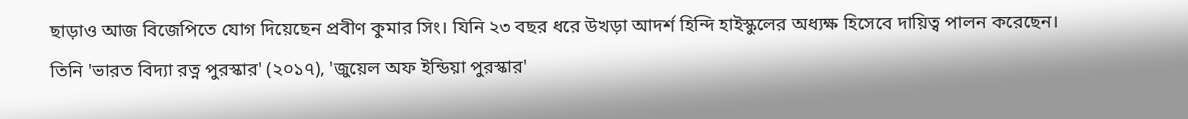ছাড়াও আজ বিজেপিতে যোগ দিয়েছেন প্রবীণ কুমার সিং। যিনি ২৩ বছর ধরে উখড়া আদর্শ হিন্দি হাইস্কুলের অধ্যক্ষ হিসেবে দায়িত্ব পালন করেছেন। তিনি 'ভারত বিদ্যা রত্ন পুরস্কার' (২০১৭), 'জুয়েল অফ ইন্ডিয়া পুরস্কার'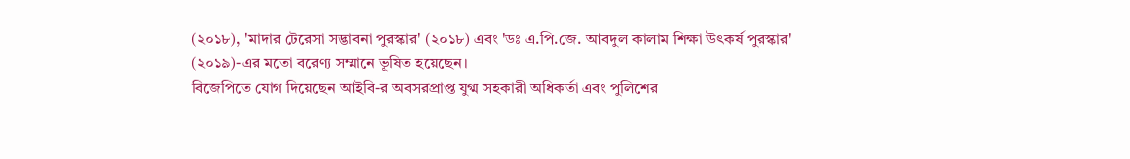(২০১৮), 'মাদার টেরেসা সদ্ভাবনা পুরস্কার' (২০১৮) এবং 'ডঃ এ.পি.জে. আবদুল কালাম শিক্ষা উৎকর্ষ পুরস্কার' (২০১৯)-এর মতো বরেণ্য সম্মানে ভূষিত হয়েছেন।
বিজেপিতে যোগ দিয়েছেন আইবি-র অবসরপ্রাপ্ত যুগ্ম সহকারী অধিকর্তা এবং পুলিশের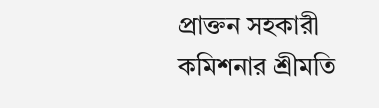প্রাক্তন সহকারী কমিশনার শ্রীমতি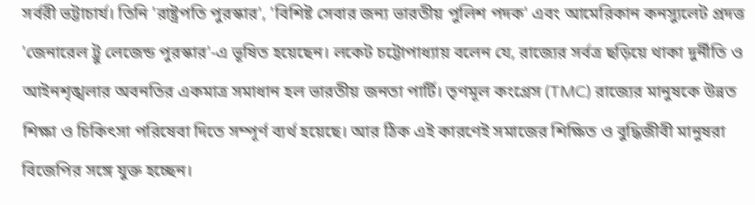সর্বরী ভট্টাচার্য। তিনি 'রাষ্ট্রপতি পুরস্কার', 'বিশিষ্ট সেবার জন্য ভারতীয় পুলিশ পদক' এবং আমেরিকান কনস্যুলেট প্রদত্ত 'জেনারেল ট্রু লেজেন্ড পুরস্কার'-এ ভূষিত হয়েছেন। লকেট চট্টোপাধ্যায় বলেন যে, রাজ্যের সর্বত্র ছড়িয়ে থাকা দুর্নীতি ও আইনশৃঙ্খলার অবনতির একমাত্র সমাধান হল ভারতীয় জনতা পার্টি। তৃণমূল কংগ্রেস (TMC) রাজ্যের মানুষকে উন্নত শিক্ষা ও চিকিৎসা পরিষেবা দিতে সম্পূর্ণ ব্যর্থ হয়েছে। আর ঠিক এই কারণেই সমাজের শিক্ষিত ও বুদ্ধিজীবী মানুষরা বিজেপির সঙ্গে যুক্ত হচ্ছেন।